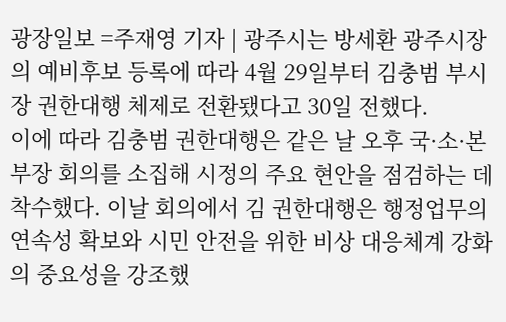광장일보 =주재영 기자 | 광주시는 방세환 광주시장의 예비후보 등록에 따라 4월 29일부터 김충범 부시장 권한대행 체제로 전환됐다고 30일 전했다.
이에 따라 김충범 권한대행은 같은 날 오후 국·소·본부장 회의를 소집해 시정의 주요 현안을 점검하는 데 착수했다. 이날 회의에서 김 권한대행은 행정업무의 연속성 확보와 시민 안전을 위한 비상 대응체계 강화의 중요성을 강조했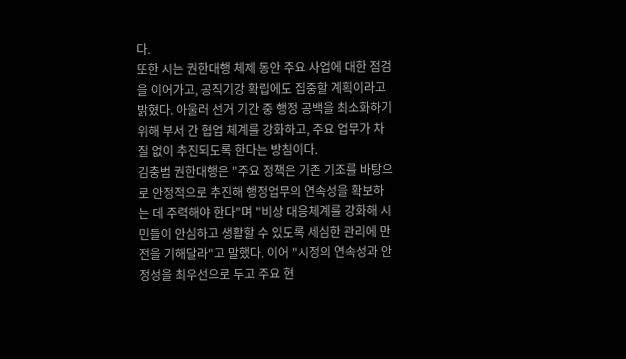다.
또한 시는 권한대행 체제 동안 주요 사업에 대한 점검을 이어가고, 공직기강 확립에도 집중할 계획이라고 밝혔다. 아울러 선거 기간 중 행정 공백을 최소화하기 위해 부서 간 협업 체계를 강화하고, 주요 업무가 차질 없이 추진되도록 한다는 방침이다.
김충범 권한대행은 "주요 정책은 기존 기조를 바탕으로 안정적으로 추진해 행정업무의 연속성을 확보하는 데 주력해야 한다"며 "비상 대응체계를 강화해 시민들이 안심하고 생활할 수 있도록 세심한 관리에 만전을 기해달라"고 말했다. 이어 "시정의 연속성과 안정성을 최우선으로 두고 주요 현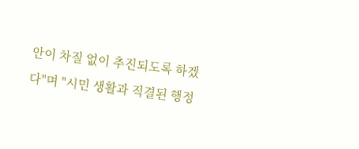안이 차질 없이 추진되도록 하겠다"며 "시민 생활과 직결된 행정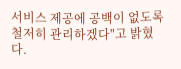서비스 제공에 공백이 없도록 철저히 관리하겠다"고 밝혔다.